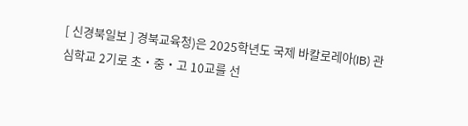[ 신경북일보 ] 경북교육청)은 2025학년도 국제 바칼로레아(IB) 관심학교 2기로 초・중・고 10교를 선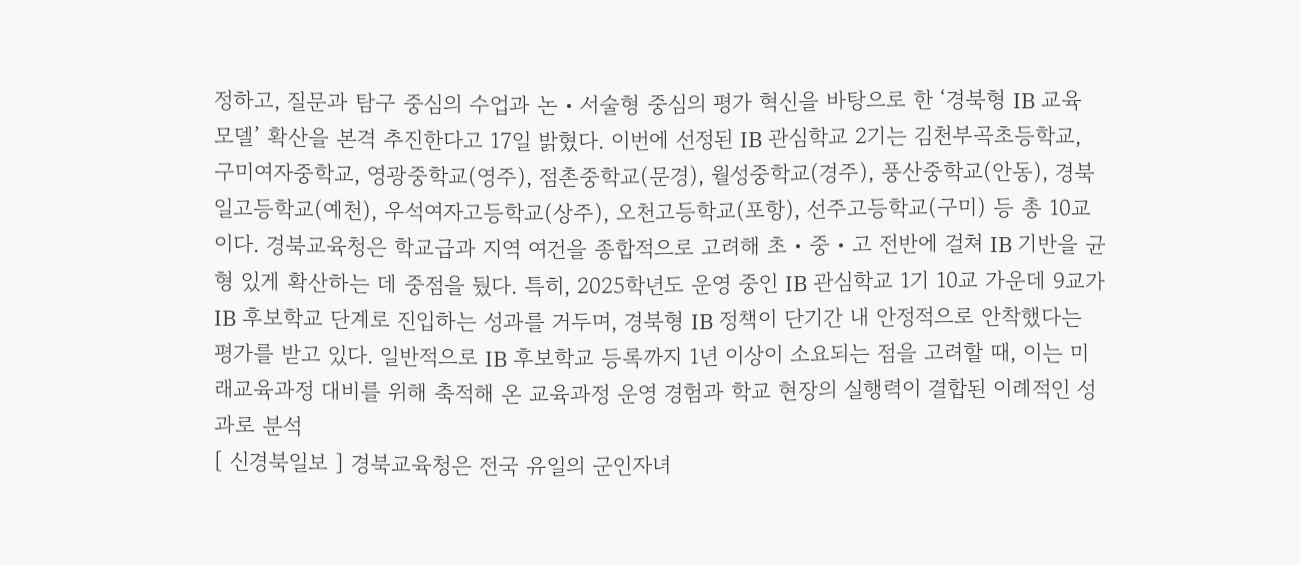정하고, 질문과 탐구 중심의 수업과 논・서술형 중심의 평가 혁신을 바탕으로 한 ‘경북형 IB 교육 모델’ 확산을 본격 추진한다고 17일 밝혔다. 이번에 선정된 IB 관심학교 2기는 김천부곡초등학교, 구미여자중학교, 영광중학교(영주), 점촌중학교(문경), 월성중학교(경주), 풍산중학교(안동), 경북일고등학교(예천), 우석여자고등학교(상주), 오천고등학교(포항), 선주고등학교(구미) 등 총 10교이다. 경북교육청은 학교급과 지역 여건을 종합적으로 고려해 초・중・고 전반에 걸쳐 IB 기반을 균형 있게 확산하는 데 중점을 뒀다. 특히, 2025학년도 운영 중인 IB 관심학교 1기 10교 가운데 9교가 IB 후보학교 단계로 진입하는 성과를 거두며, 경북형 IB 정책이 단기간 내 안정적으로 안착했다는 평가를 받고 있다. 일반적으로 IB 후보학교 등록까지 1년 이상이 소요되는 점을 고려할 때, 이는 미래교육과정 대비를 위해 축적해 온 교육과정 운영 경험과 학교 현장의 실행력이 결합된 이례적인 성과로 분석
[ 신경북일보 ] 경북교육청은 전국 유일의 군인자녀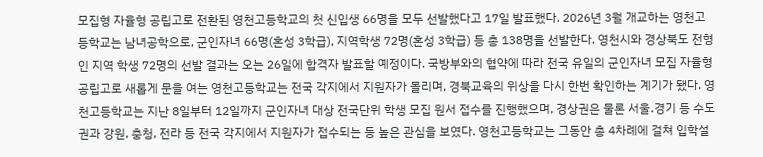모집형 자율형 공립고로 전환된 영천고등학교의 첫 신입생 66명을 모두 선발했다고 17일 발표했다. 2026년 3월 개교하는 영천고등학교는 남녀공학으로, 군인자녀 66명(혼성 3학급), 지역학생 72명(혼성 3학급) 등 총 138명을 선발한다. 영천시와 경상북도 전형인 지역 학생 72명의 선발 결과는 오는 26일에 합격자 발표할 예정이다. 국방부와의 협약에 따라 전국 유일의 군인자녀 모집 자율형 공립고로 새롭게 문을 여는 영천고등학교는 전국 각지에서 지원자가 몰리며, 경북교육의 위상을 다시 한번 확인하는 계기가 됐다. 영천고등학교는 지난 8일부터 12일까지 군인자녀 대상 전국단위 학생 모집 원서 접수를 진행했으며, 경상권은 물론 서울․경기 등 수도권과 강원, 충청, 전라 등 전국 각지에서 지원자가 접수되는 등 높은 관심을 보였다. 영천고등학교는 그동안 총 4차례에 걸쳐 입학설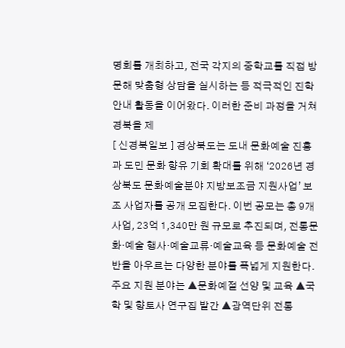명회를 개최하고, 전국 각지의 중학교를 직접 방문해 맞춤형 상담을 실시하는 등 적극적인 진학 안내 활동을 이어왔다. 이러한 준비 과정을 거쳐 경북을 제
[ 신경북일보 ] 경상북도는 도내 문화예술 진흥과 도민 문화 향유 기회 확대를 위해 ‘2026년 경상북도 문화예술분야 지방보조금 지원사업’ 보조 사업자를 공개 모집한다. 이번 공모는 총 9개 사업, 23억 1,340만 원 규모로 추진되며, 전통문화·예술 행사·예술교류·예술교육 등 문화예술 전반을 아우르는 다양한 분야를 폭넓게 지원한다. 주요 지원 분야는 ▲문화예절 선양 및 교육 ▲국학 및 향토사 연구집 발간 ▲광역단위 전통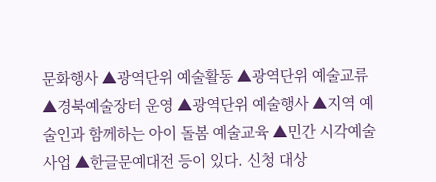문화행사 ▲광역단위 예술활동 ▲광역단위 예술교류 ▲경북예술장터 운영 ▲광역단위 예술행사 ▲지역 예술인과 함께하는 아이 돌봄 예술교육 ▲민간 시각예술 사업 ▲한글문예대전 등이 있다. 신청 대상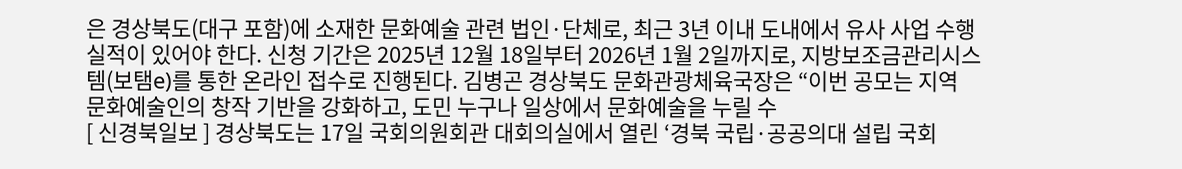은 경상북도(대구 포함)에 소재한 문화예술 관련 법인·단체로, 최근 3년 이내 도내에서 유사 사업 수행 실적이 있어야 한다. 신청 기간은 2025년 12월 18일부터 2026년 1월 2일까지로, 지방보조금관리시스템(보탬e)를 통한 온라인 접수로 진행된다. 김병곤 경상북도 문화관광체육국장은 “이번 공모는 지역 문화예술인의 창작 기반을 강화하고, 도민 누구나 일상에서 문화예술을 누릴 수
[ 신경북일보 ] 경상북도는 17일 국회의원회관 대회의실에서 열린 ‘경북 국립·공공의대 설립 국회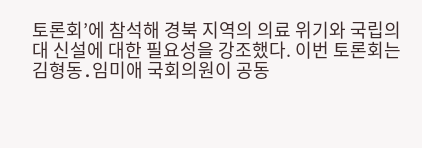토론회’에 참석해 경북 지역의 의료 위기와 국립의대 신설에 대한 필요성을 강조했다. 이번 토론회는 김형동․임미애 국회의원이 공동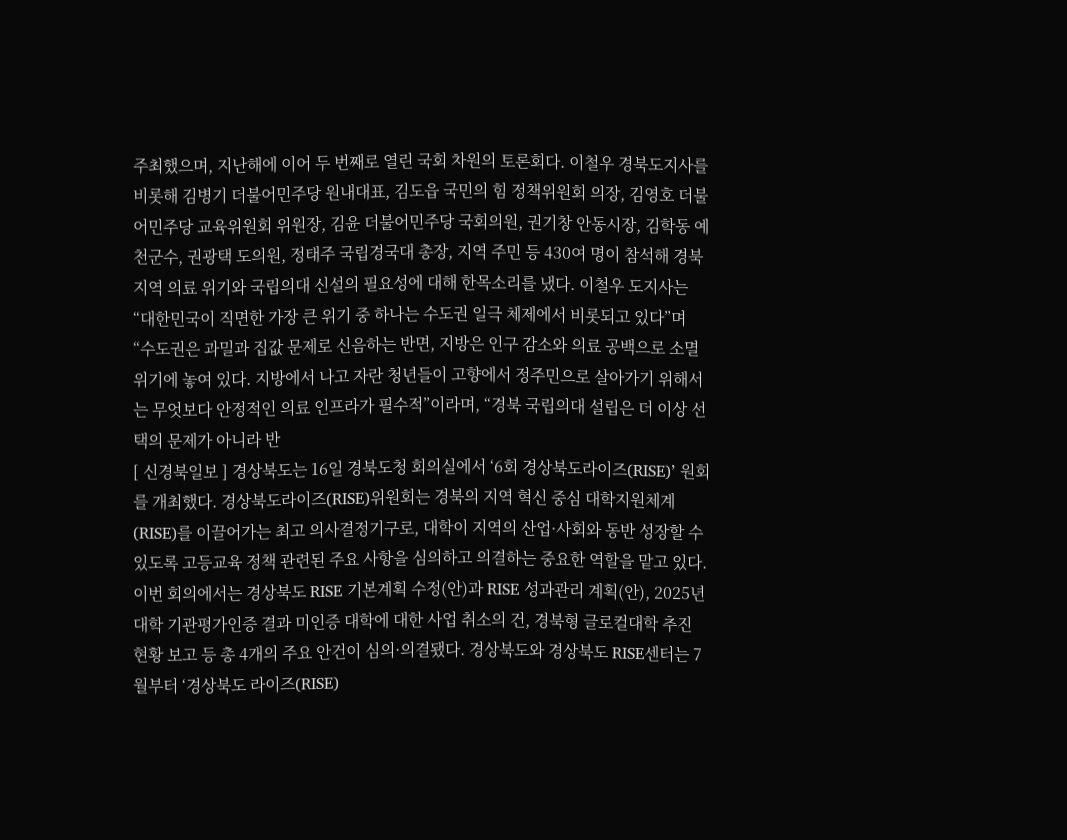주최했으며, 지난해에 이어 두 번째로 열린 국회 차원의 토론회다. 이철우 경북도지사를 비롯해 김병기 더불어민주당 원내대표, 김도읍 국민의 힘 정책위원회 의장, 김영호 더불어민주당 교육위원회 위원장, 김윤 더불어민주당 국회의원, 권기창 안동시장, 김학동 예천군수, 권광택 도의원, 정태주 국립경국대 총장, 지역 주민 등 430여 명이 참석해 경북 지역 의료 위기와 국립의대 신설의 필요성에 대해 한목소리를 냈다. 이철우 도지사는 “대한민국이 직면한 가장 큰 위기 중 하나는 수도권 일극 체제에서 비롯되고 있다”며 “수도권은 과밀과 집값 문제로 신음하는 반면, 지방은 인구 감소와 의료 공백으로 소멸 위기에 놓여 있다. 지방에서 나고 자란 청년들이 고향에서 정주민으로 살아가기 위해서는 무엇보다 안정적인 의료 인프라가 필수적”이라며, “경북 국립의대 설립은 더 이상 선택의 문제가 아니라 반
[ 신경북일보 ] 경상북도는 16일 경북도청 회의실에서 ‘6회 경상북도라이즈(RISE)’ 원회를 개최했다. 경상북도라이즈(RISE)위원회는 경북의 지역 혁신 중심 대학지원체계(RISE)를 이끌어가는 최고 의사결정기구로, 대학이 지역의 산업·사회와 동반 성장할 수 있도록 고등교육 정책 관련된 주요 사항을 심의하고 의결하는 중요한 역할을 맡고 있다. 이번 회의에서는 경상북도 RISE 기본계획 수정(안)과 RISE 성과관리 계획(안), 2025년 대학 기관평가인증 결과 미인증 대학에 대한 사업 취소의 건, 경북형 글로컬대학 추진 현황 보고 등 총 4개의 주요 안건이 심의·의결됐다. 경상북도와 경상북도 RISE센터는 7월부터 ‘경상북도 라이즈(RISE)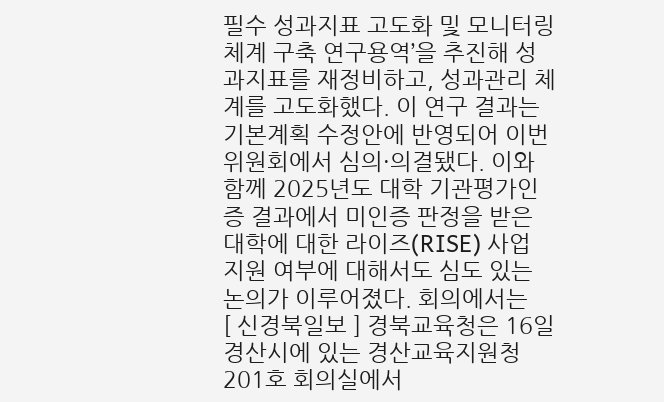필수 성과지표 고도화 및 모니터링 체계 구축 연구용역’을 추진해 성과지표를 재정비하고, 성과관리 체계를 고도화했다. 이 연구 결과는 기본계획 수정안에 반영되어 이번 위원회에서 심의·의결됐다. 이와 함께 2025년도 대학 기관평가인증 결과에서 미인증 판정을 받은 대학에 대한 라이즈(RISE) 사업 지원 여부에 대해서도 심도 있는 논의가 이루어졌다. 회의에서는
[ 신경북일보 ] 경북교육청은 16일 경산시에 있는 경산교육지원청 201호 회의실에서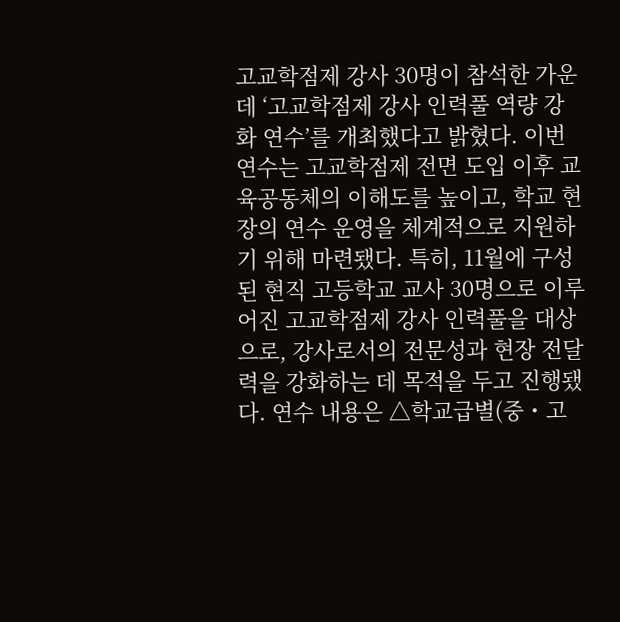고교학점제 강사 30명이 참석한 가운데 ‘고교학점제 강사 인력풀 역량 강화 연수’를 개최했다고 밝혔다. 이번 연수는 고교학점제 전면 도입 이후 교육공동체의 이해도를 높이고, 학교 현장의 연수 운영을 체계적으로 지원하기 위해 마련됐다. 특히, 11월에 구성된 현직 고등학교 교사 30명으로 이루어진 고교학점제 강사 인력풀을 대상으로, 강사로서의 전문성과 현장 전달력을 강화하는 데 목적을 두고 진행됐다. 연수 내용은 △학교급별(중・고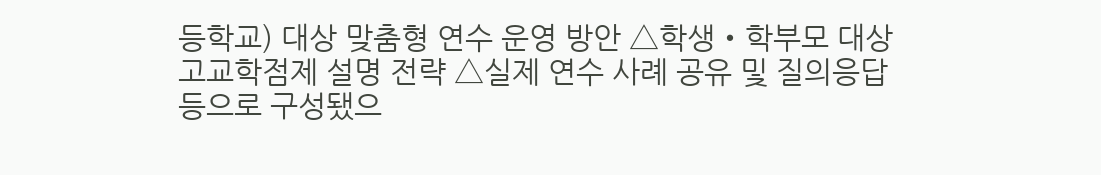등학교) 대상 맞춤형 연수 운영 방안 △학생・학부모 대상 고교학점제 설명 전략 △실제 연수 사례 공유 및 질의응답 등으로 구성됐으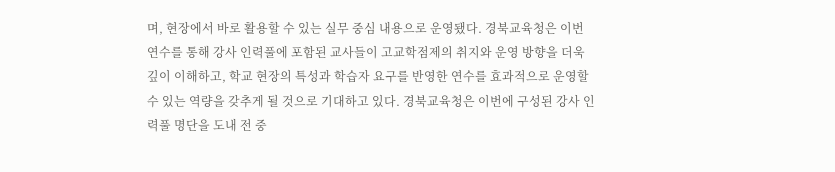며, 현장에서 바로 활용할 수 있는 실무 중심 내용으로 운영됐다. 경북교육청은 이번 연수를 통해 강사 인력풀에 포함된 교사들이 고교학점제의 취지와 운영 방향을 더욱 깊이 이해하고, 학교 현장의 특성과 학습자 요구를 반영한 연수를 효과적으로 운영할 수 있는 역량을 갖추게 될 것으로 기대하고 있다. 경북교육청은 이번에 구성된 강사 인력풀 명단을 도내 전 중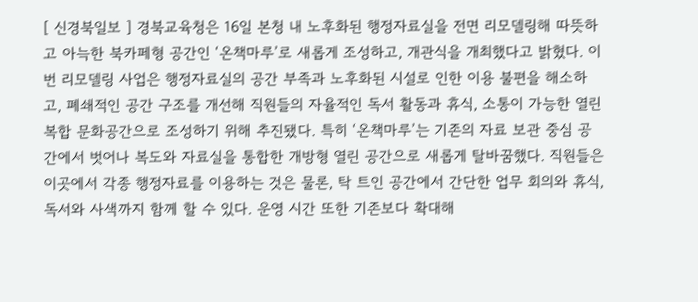[ 신경북일보 ] 경북교육청은 16일 본청 내 노후화된 행정자료실을 전면 리모델링해 따뜻하고 아늑한 북카페형 공간인 ‘온책마루’로 새롭게 조성하고, 개관식을 개최했다고 밝혔다. 이번 리모델링 사업은 행정자료실의 공간 부족과 노후화된 시설로 인한 이용 불편을 해소하고, 폐쇄적인 공간 구조를 개선해 직원들의 자율적인 독서 활동과 휴식, 소통이 가능한 열린 복합 문화공간으로 조성하기 위해 추진됐다. 특히 ‘온책마루’는 기존의 자료 보관 중심 공간에서 벗어나 복도와 자료실을 통합한 개방형 열린 공간으로 새롭게 탈바꿈했다. 직원들은 이곳에서 각종 행정자료를 이용하는 것은 물론, 탁 트인 공간에서 간단한 업무 회의와 휴식, 독서와 사색까지 함께 할 수 있다. 운영 시간 또한 기존보다 확대해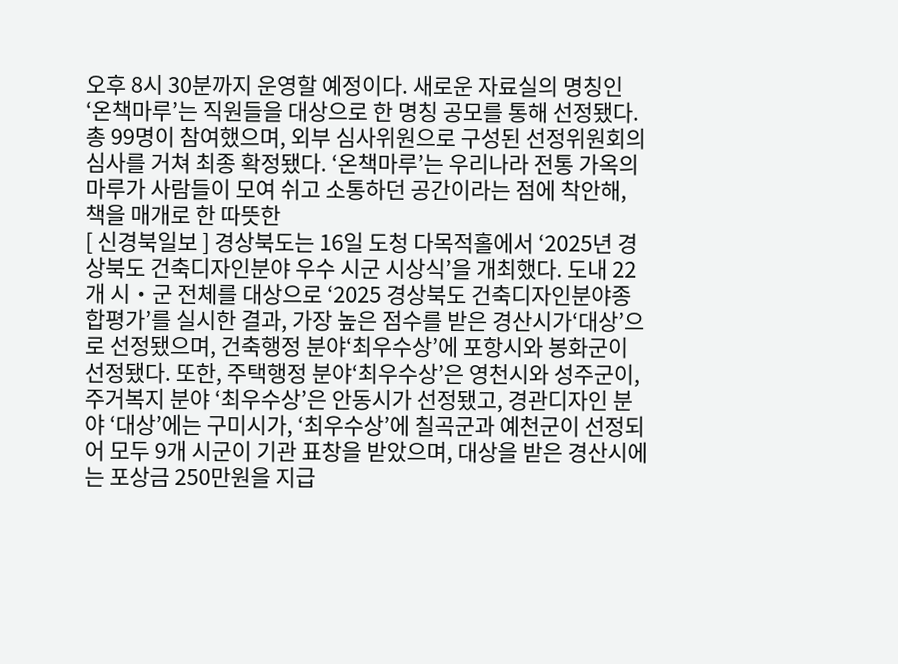오후 8시 30분까지 운영할 예정이다. 새로운 자료실의 명칭인 ‘온책마루’는 직원들을 대상으로 한 명칭 공모를 통해 선정됐다. 총 99명이 참여했으며, 외부 심사위원으로 구성된 선정위원회의 심사를 거쳐 최종 확정됐다. ‘온책마루’는 우리나라 전통 가옥의 마루가 사람들이 모여 쉬고 소통하던 공간이라는 점에 착안해, 책을 매개로 한 따뜻한
[ 신경북일보 ] 경상북도는 16일 도청 다목적홀에서 ‘2025년 경상북도 건축디자인분야 우수 시군 시상식’을 개최했다. 도내 22개 시‧군 전체를 대상으로 ‘2025 경상북도 건축디자인분야종합평가’를 실시한 결과, 가장 높은 점수를 받은 경산시가‘대상’으로 선정됐으며, 건축행정 분야‘최우수상’에 포항시와 봉화군이 선정됐다. 또한, 주택행정 분야‘최우수상’은 영천시와 성주군이, 주거복지 분야 ‘최우수상’은 안동시가 선정됐고, 경관디자인 분야 ‘대상’에는 구미시가, ‘최우수상’에 칠곡군과 예천군이 선정되어 모두 9개 시군이 기관 표창을 받았으며, 대상을 받은 경산시에는 포상금 250만원을 지급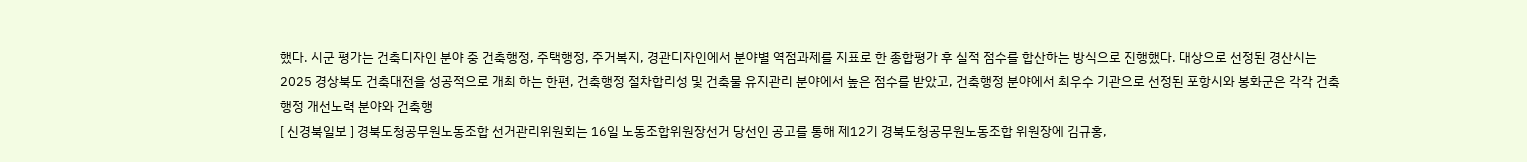했다. 시군 평가는 건축디자인 분야 중 건축행정, 주택행정, 주거복지, 경관디자인에서 분야별 역점과제를 지표로 한 종합평가 후 실적 점수를 합산하는 방식으로 진행했다. 대상으로 선정된 경산시는 2025 경상북도 건축대전을 성공적으로 개최 하는 한편, 건축행정 절차합리성 및 건축물 유지관리 분야에서 높은 점수를 받았고, 건축행정 분야에서 최우수 기관으로 선정된 포항시와 봉화군은 각각 건축행정 개선노력 분야와 건축행
[ 신경북일보 ] 경북도청공무원노동조합 선거관리위원회는 16일 노동조합위원장선거 당선인 공고를 통해 제12기 경북도청공무원노동조합 위원장에 김규홍,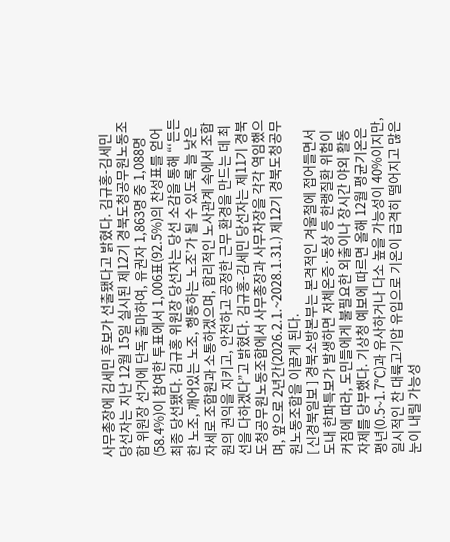사무총장에 김세민 후보가 선출됐다고 밝혔다. 김규홍-김세민 당선자는 지난 12월 15일 실시된 제12기 경북도청공무원노동조합 위원장 선거에 단독 출마하여, 유권자 1,863명 중 1,088명(58.4%)이 참여한 투표에서 1,006표(92.5%)의 찬성표를 얻어 최종 당선됐다. 김규홍 위원장 당선자는 당선 소감을 통해 “‘든든한 노조, 깨어있는 노조, 행동하는 노조’가 될 수 있도록 늘 낮은 자세로 조합원과 소통하겠으며, 합리적인 노사관계 속에서 조합원의 권익을 지키고, 안전하고 공정한 근무 환경을 만드는 데 최선을 다하겠다”고 밝혔다. 김규홍-김세민 당선자는 제11기 경북도청공무원노동조합에서 사무총장과 사무차장을 각각 역임했으며, 앞으로 2년간(2026.2.1.~2028.1.31.) 제12기 경북도청공무원노동조합을 이끌게 된다.
[ 신경북일보 ] 경북소방본부는 본격적인 겨울철에 접어들면서 도내 한파특보가 발생하면 저체온증·동상 등 한랭질환 위험이 커짐에 따라, 도민들에게 불필요한 외출이나 장시간 야외 활동 자제를 당부했다. 기상청 예보에 따르면 올해 12월 평균기온은 평년(0.5~1.7℃)과 유사하거나 다소 높을 가능성이 40%이지만, 일시적인 찬 대륙고기압 유입으로 기온이 급격히 떨어지고 많은 눈이 내릴 가능성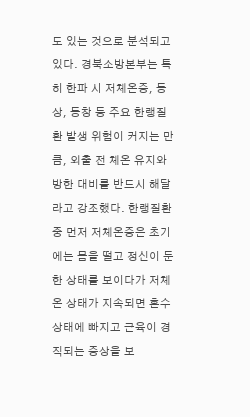도 있는 것으로 분석되고 있다. 경북소방본부는 특히 한파 시 저체온증, 동상, 동창 등 주요 한랭질환 발생 위험이 커지는 만큼, 외출 전 체온 유지와 방한 대비를 반드시 해달라고 강조했다. 한랭질환 중 먼저 저체온증은 초기에는 몸을 떨고 정신이 둔한 상태를 보이다가 저체온 상태가 지속되면 혼수상태에 빠지고 근육이 경직되는 증상을 보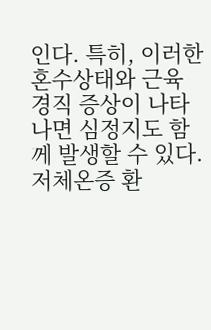인다. 특히, 이러한 혼수상태와 근육 경직 증상이 나타나면 심정지도 함께 발생할 수 있다. 저체온증 환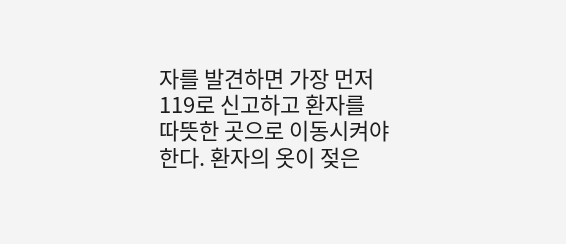자를 발견하면 가장 먼저 119로 신고하고 환자를 따뜻한 곳으로 이동시켜야 한다. 환자의 옷이 젖은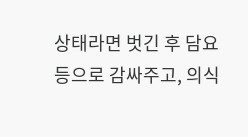상태라면 벗긴 후 담요 등으로 감싸주고, 의식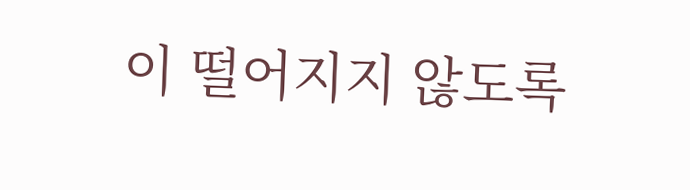이 떨어지지 않도록